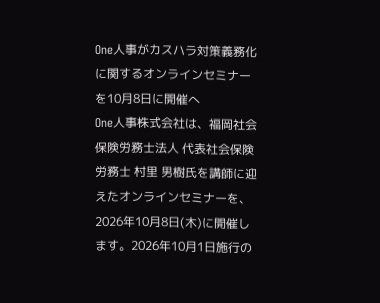One人事がカスハラ対策義務化に関するオンラインセミナーを10月8日に開催へ
One人事株式会社は、福岡社会保険労務士法人 代表社会保険労務士 村里 男樹氏を講師に迎えたオンラインセミナーを、2026年10月8日(木)に開催します。2026年10月1日施行の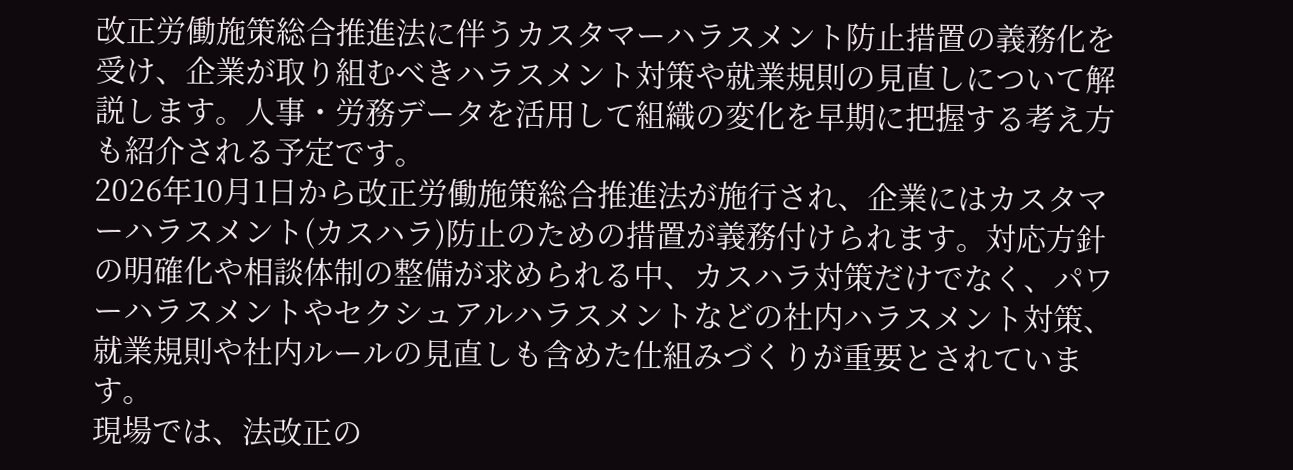改正労働施策総合推進法に伴うカスタマーハラスメント防止措置の義務化を受け、企業が取り組むべきハラスメント対策や就業規則の見直しについて解説します。人事・労務データを活用して組織の変化を早期に把握する考え方も紹介される予定です。
2026年10月1日から改正労働施策総合推進法が施行され、企業にはカスタマーハラスメント(カスハラ)防止のための措置が義務付けられます。対応方針の明確化や相談体制の整備が求められる中、カスハラ対策だけでなく、パワーハラスメントやセクシュアルハラスメントなどの社内ハラスメント対策、就業規則や社内ルールの見直しも含めた仕組みづくりが重要とされています。
現場では、法改正の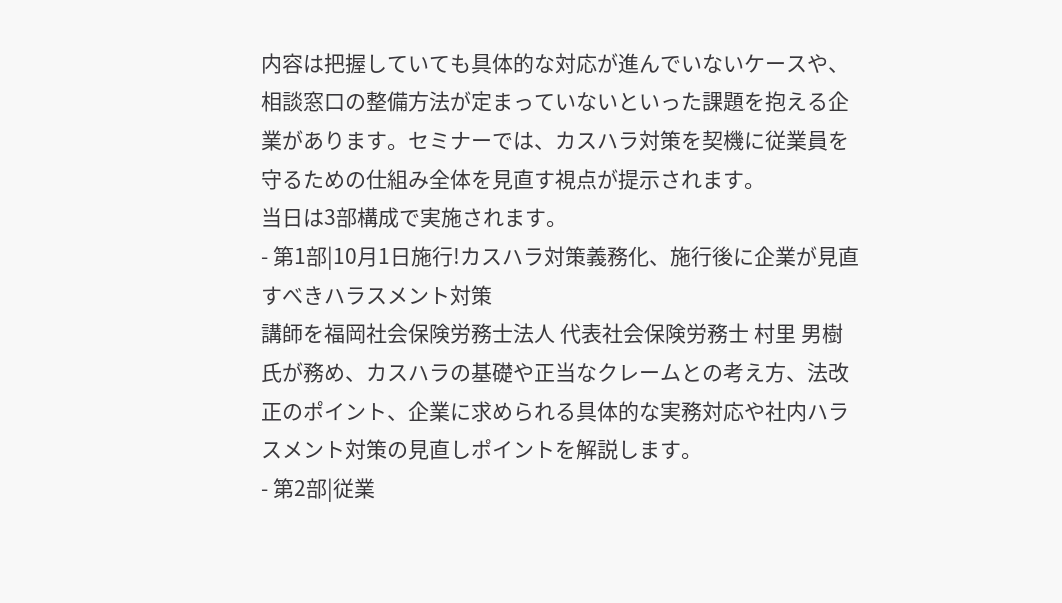内容は把握していても具体的な対応が進んでいないケースや、相談窓口の整備方法が定まっていないといった課題を抱える企業があります。セミナーでは、カスハラ対策を契機に従業員を守るための仕組み全体を見直す視点が提示されます。
当日は3部構成で実施されます。
- 第1部|10月1日施行!カスハラ対策義務化、施行後に企業が見直すべきハラスメント対策
講師を福岡社会保険労務士法人 代表社会保険労務士 村里 男樹氏が務め、カスハラの基礎や正当なクレームとの考え方、法改正のポイント、企業に求められる具体的な実務対応や社内ハラスメント対策の見直しポイントを解説します。
- 第2部|従業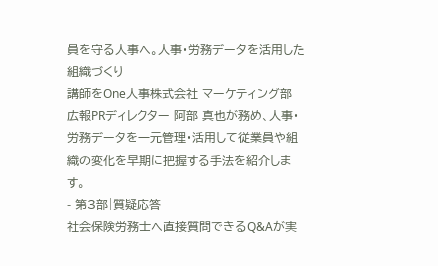員を守る人事へ。人事・労務データを活用した組織づくり
講師をOne人事株式会社 マーケティング部 広報PRディレクター 阿部 真也が務め、人事・労務データを一元管理・活用して従業員や組織の変化を早期に把握する手法を紹介します。
- 第3部|質疑応答
社会保険労務士へ直接質問できるQ&Aが実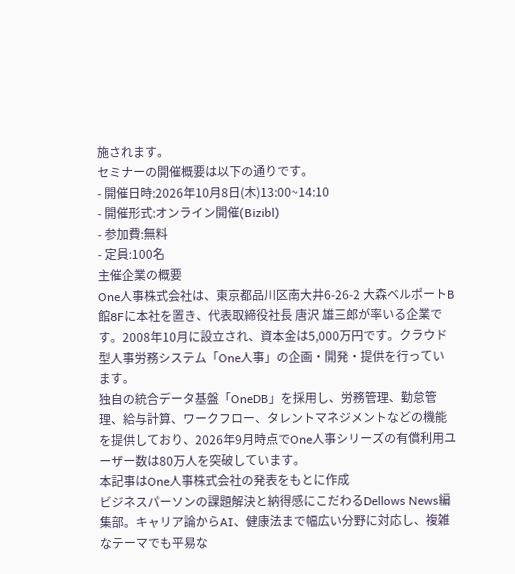施されます。
セミナーの開催概要は以下の通りです。
- 開催日時:2026年10月8日(木)13:00~14:10
- 開催形式:オンライン開催(Bizibl)
- 参加費:無料
- 定員:100名
主催企業の概要
One人事株式会社は、東京都品川区南大井6-26-2 大森ベルポートB館8Fに本社を置き、代表取締役社長 唐沢 雄三郎が率いる企業です。2008年10月に設立され、資本金は5,000万円です。クラウド型人事労務システム「One人事」の企画・開発・提供を行っています。
独自の統合データ基盤「OneDB」を採用し、労務管理、勤怠管理、給与計算、ワークフロー、タレントマネジメントなどの機能を提供しており、2026年9月時点でOne人事シリーズの有償利用ユーザー数は80万人を突破しています。
本記事はOne人事株式会社の発表をもとに作成
ビジネスパーソンの課題解決と納得感にこだわるDellows News編集部。キャリア論からAI、健康法まで幅広い分野に対応し、複雑なテーマでも平易な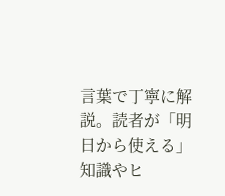言葉で丁寧に解説。読者が「明日から使える」知識やヒ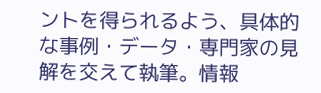ントを得られるよう、具体的な事例・データ・専門家の見解を交えて執筆。情報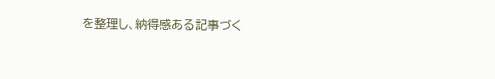を整理し、納得感ある記事づく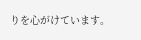りを心がけています。